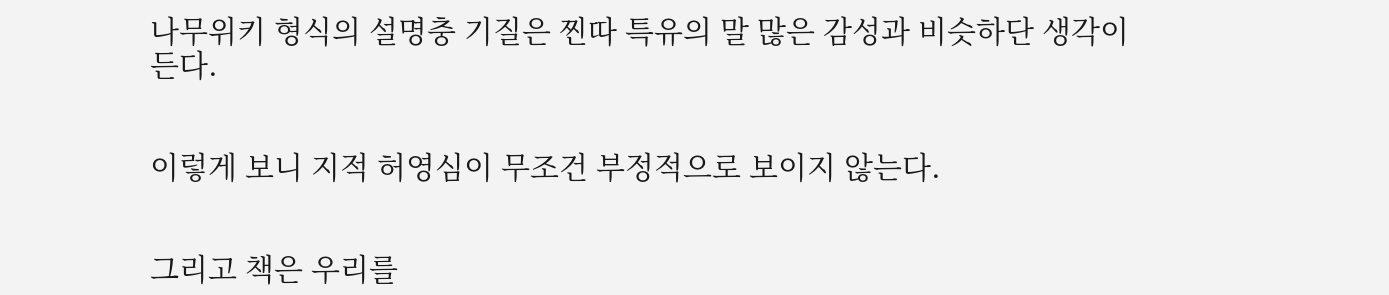나무위키 형식의 설명충 기질은 찐따 특유의 말 많은 감성과 비슷하단 생각이 든다.


이렇게 보니 지적 허영심이 무조건 부정적으로 보이지 않는다.


그리고 책은 우리를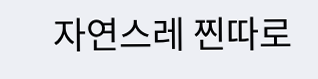자연스레 찐따로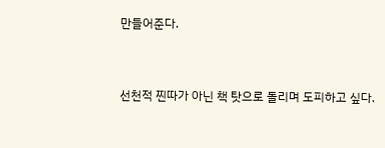만들어준다.


선천적 찐따가 아닌 책 탓으로 돌리며 도피하고 싶다.